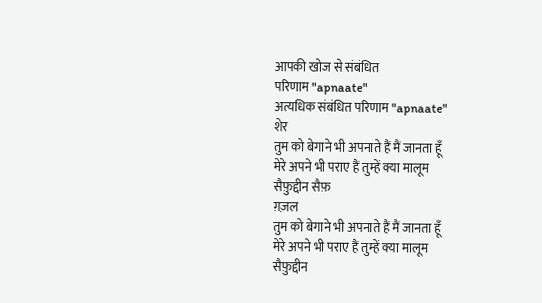आपकी खोज से संबंधित
परिणाम "apnaate"
अत्यधिक संबंधित परिणाम "apnaate"
शेर
तुम को बेगाने भी अपनाते हैं मैं जानता हूँ
मेरे अपने भी पराए हैं तुम्हें क्या मालूम
सैफ़ुद्दीन सैफ़
ग़ज़ल
तुम को बेगाने भी अपनाते हैं मैं जानता हूँ
मेरे अपने भी पराए हैं तुम्हें क्या मालूम
सैफ़ुद्दीन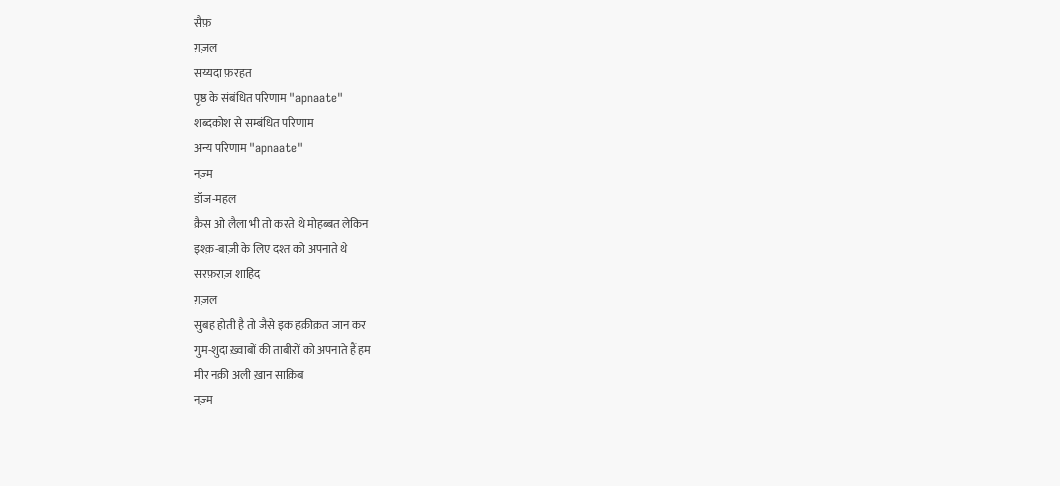सैफ़
ग़ज़ल
सय्यदा फ़रहत
पृष्ठ के संबंधित परिणाम "apnaate"
शब्दकोश से सम्बंधित परिणाम
अन्य परिणाम "apnaate"
नज़्म
डॉज-महल
क़ैस ओ लैला भी तो करते थे मोहब्बत लेकिन
इश्क़-बाज़ी के लिए दश्त को अपनाते थे
सरफ़राज़ शाहिद
ग़ज़ल
सुबह होती है तो जैसे इक हक़ीक़त जान कर
गुम-शुदा ख़्वाबों की ताबीरों को अपनाते हैं हम
मीर नक़ी अली ख़ान साक़िब
नज़्म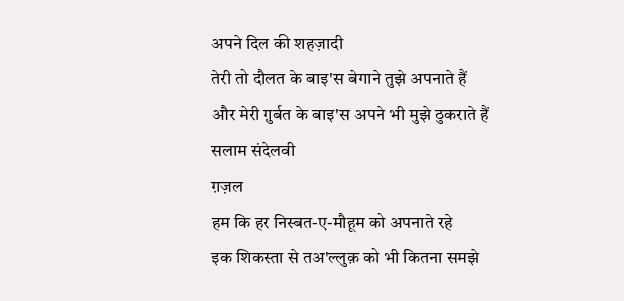अपने दिल की शहज़ादी
तेरी तो दौलत के बाइ'स बेगाने तुझे अपनाते हैं
और मेरी ग़ुर्बत के बाइ'स अपने भी मुझे ठुकराते हैं
सलाम संदेलवी
ग़ज़ल
हम कि हर निस्बत-ए-मौहूम को अपनाते रहे
इक शिकस्ता से तअ'ल्लुक़ को भी कितना समझे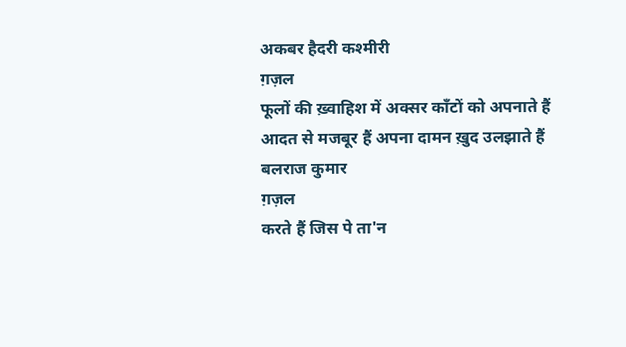अकबर हैदरी कश्मीरी
ग़ज़ल
फूलों की ख़्वाहिश में अक्सर काँटों को अपनाते हैं
आदत से मजबूर हैं अपना दामन ख़ुद उलझाते हैं
बलराज कुमार
ग़ज़ल
करते हैं जिस पे ता'न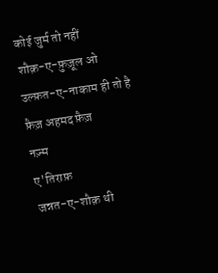कोई जुर्म तो नहीं
शौक़-ए-फ़ुज़ूल ओ उल्फ़त-ए-नाकाम ही तो है
फ़ैज़ अहमद फ़ैज़
नज़्म
ए'तिराफ़
जन्नत-ए-शौक़ थी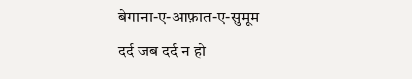बेगाना-ए-आफ़ात-ए-सुमूम
दर्द जब दर्द न हो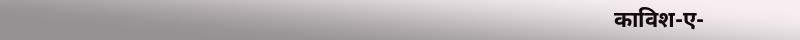काविश-ए-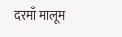दरमाँ मालूम